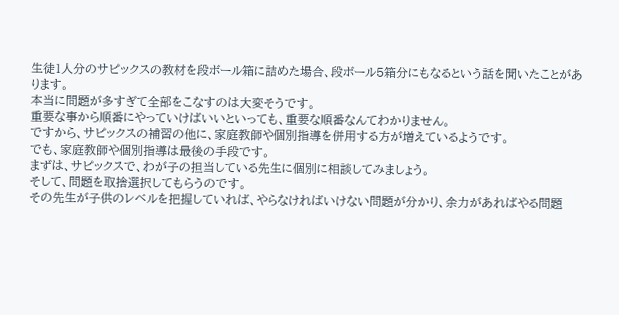生徒1人分のサピックスの教材を段ボール箱に詰めた場合、段ボール5箱分にもなるという話を聞いたことがあります。
本当に問題が多すぎて全部をこなすのは大変そうです。
重要な事から順番にやっていけばいいといっても、重要な順番なんてわかりません。
ですから、サピックスの補習の他に、家庭教師や個別指導を併用する方が増えているようです。
でも、家庭教師や個別指導は最後の手段です。
まずは、サピックスで、わが子の担当している先生に個別に相談してみましょう。
そして、問題を取捨選択してもらうのです。
その先生が子供のレベルを把握していれば、やらなければいけない問題が分かり、余力があればやる問題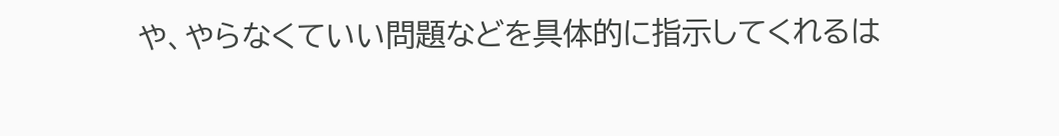や、やらなくていい問題などを具体的に指示してくれるは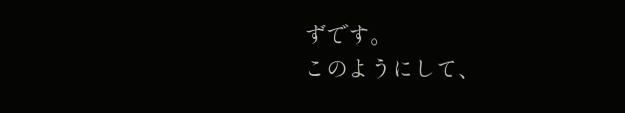ずです。
このようにして、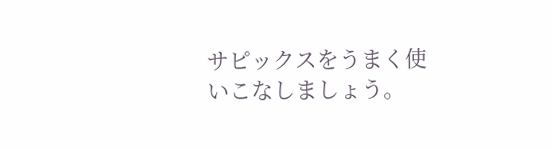サピックスをうまく使いこなしましょう。